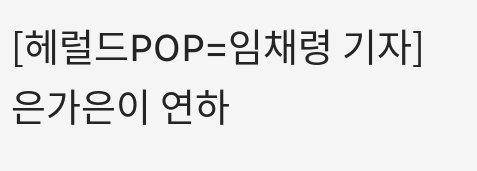[헤럴드POP=임채령 기자] 은가은이 연하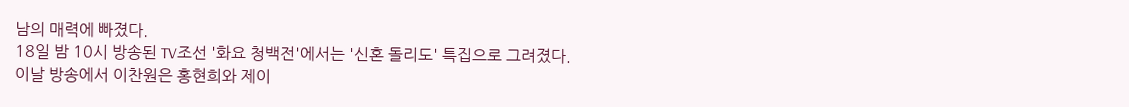남의 매력에 빠졌다.
18일 밤 10시 방송된 TV조선 '화요 청백전'에서는 '신혼 돌리도' 특집으로 그려졌다.
이날 방송에서 이찬원은 홍현희와 제이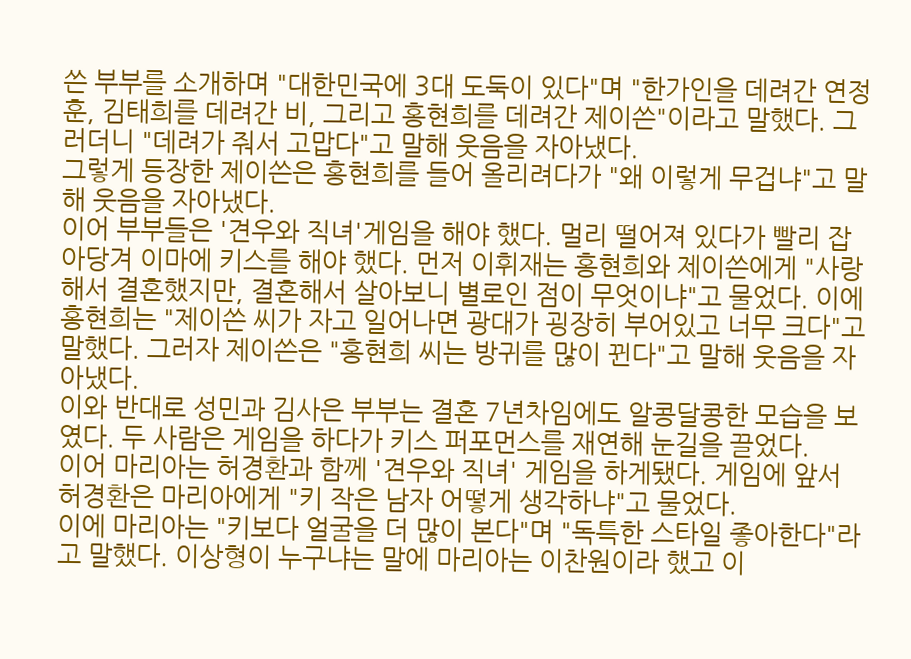쓴 부부를 소개하며 "대한민국에 3대 도둑이 있다"며 "한가인을 데려간 연정훈, 김태희를 데려간 비, 그리고 홍현희를 데려간 제이쓴"이라고 말했다. 그러더니 "데려가 줘서 고맙다"고 말해 웃음을 자아냈다.
그렇게 등장한 제이쓴은 홍현희를 들어 올리려다가 "왜 이렇게 무겁냐"고 말해 웃음을 자아냈다.
이어 부부들은 '견우와 직녀'게임을 해야 했다. 멀리 떨어져 있다가 빨리 잡아당겨 이마에 키스를 해야 했다. 먼저 이휘재는 홍현희와 제이쓴에게 "사랑해서 결혼했지만, 결혼해서 살아보니 별로인 점이 무엇이냐"고 물었다. 이에 홍현희는 "제이쓴 씨가 자고 일어나면 광대가 굉장히 부어있고 너무 크다"고 말했다. 그러자 제이쓴은 "홍현희 씨는 방귀를 많이 뀐다"고 말해 웃음을 자아냈다.
이와 반대로 성민과 김사은 부부는 결혼 7년차임에도 알콩달콩한 모습을 보였다. 두 사람은 게임을 하다가 키스 퍼포먼스를 재연해 눈길을 끌었다.
이어 마리아는 허경환과 함께 '견우와 직녀' 게임을 하게됐다. 게임에 앞서 허경환은 마리아에게 "키 작은 남자 어떻게 생각하냐"고 물었다.
이에 마리아는 "키보다 얼굴을 더 많이 본다"며 "독특한 스타일 좋아한다"라고 말했다. 이상형이 누구냐는 말에 마리아는 이찬원이라 했고 이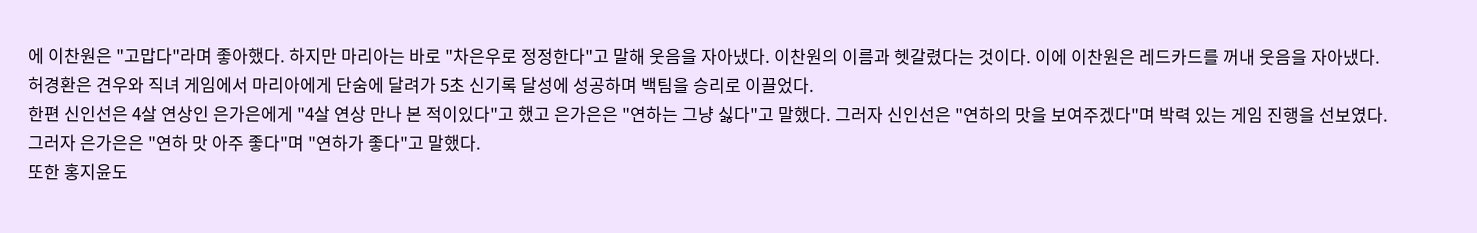에 이찬원은 "고맙다"라며 좋아했다. 하지만 마리아는 바로 "차은우로 정정한다"고 말해 웃음을 자아냈다. 이찬원의 이름과 헷갈렸다는 것이다. 이에 이찬원은 레드카드를 꺼내 웃음을 자아냈다.
허경환은 견우와 직녀 게임에서 마리아에게 단숨에 달려가 5초 신기록 달성에 성공하며 백팀을 승리로 이끌었다.
한편 신인선은 4살 연상인 은가은에게 "4살 연상 만나 본 적이있다"고 했고 은가은은 "연하는 그냥 싫다"고 말했다. 그러자 신인선은 "연하의 맛을 보여주겠다"며 박력 있는 게임 진행을 선보였다. 그러자 은가은은 "연하 맛 아주 좋다"며 "연하가 좋다"고 말했다.
또한 홍지윤도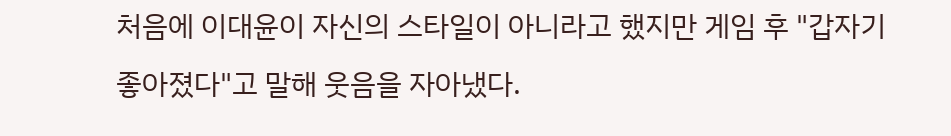처음에 이대윤이 자신의 스타일이 아니라고 했지만 게임 후 "갑자기 좋아졌다"고 말해 웃음을 자아냈다.